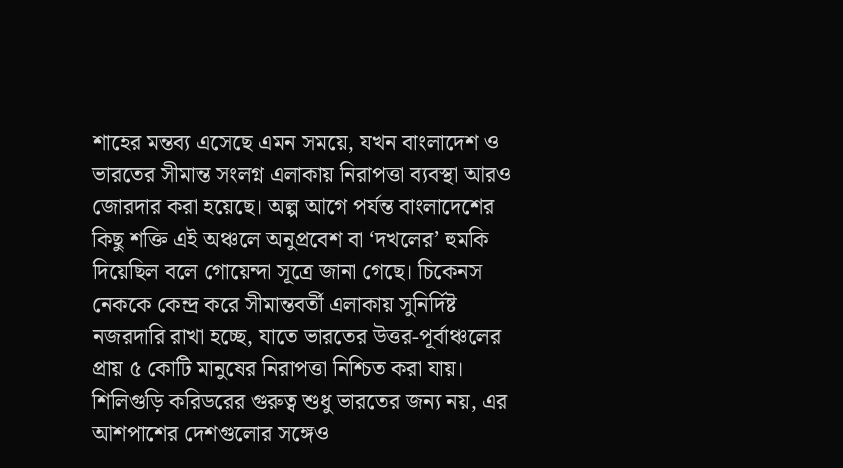শাহের মন্তব্য এসেছে এমন সময়ে, যখন বাংলাদেশ ও ভারতের সীমান্ত সংলগ্ন এলাকায় নিরাপত্তা ব্যবস্থা আরও জোরদার করা হয়েছে। অল্প আগে পর্যন্ত বাংলাদেশের কিছু শক্তি এই অঞ্চলে অনুপ্রবেশ বা ‘দখলের’ হুমকি দিয়েছিল বলে গোয়েন্দা সূত্রে জানা গেছে। চিকেনস নেককে কেন্দ্র করে সীমান্তবর্তী এলাকায় সুনির্দিষ্ট নজরদারি রাখা হচ্ছে, যাতে ভারতের উত্তর-পূর্বাঞ্চলের প্রায় ৫ কোটি মানুষের নিরাপত্তা নিশ্চিত করা যায়।
শিলিগুড়ি করিডরের গুরুত্ব শুধু ভারতের জন্য নয়, এর আশপাশের দেশগুলোর সঙ্গেও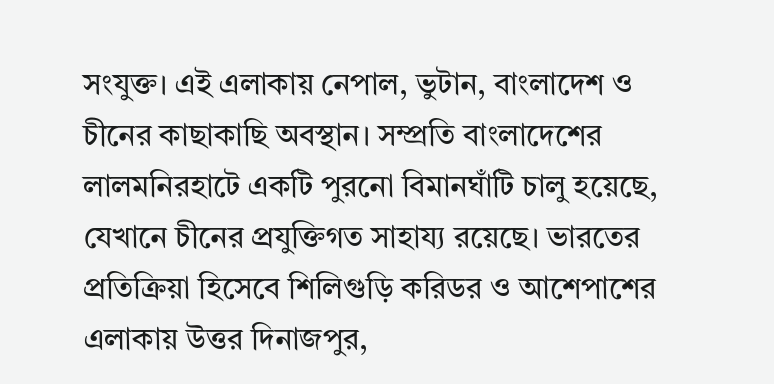সংযুক্ত। এই এলাকায় নেপাল, ভুটান, বাংলাদেশ ও চীনের কাছাকাছি অবস্থান। সম্প্রতি বাংলাদেশের লালমনিরহাটে একটি পুরনো বিমানঘাঁটি চালু হয়েছে, যেখানে চীনের প্রযুক্তিগত সাহায্য রয়েছে। ভারতের প্রতিক্রিয়া হিসেবে শিলিগুড়ি করিডর ও আশেপাশের এলাকায় উত্তর দিনাজপুর,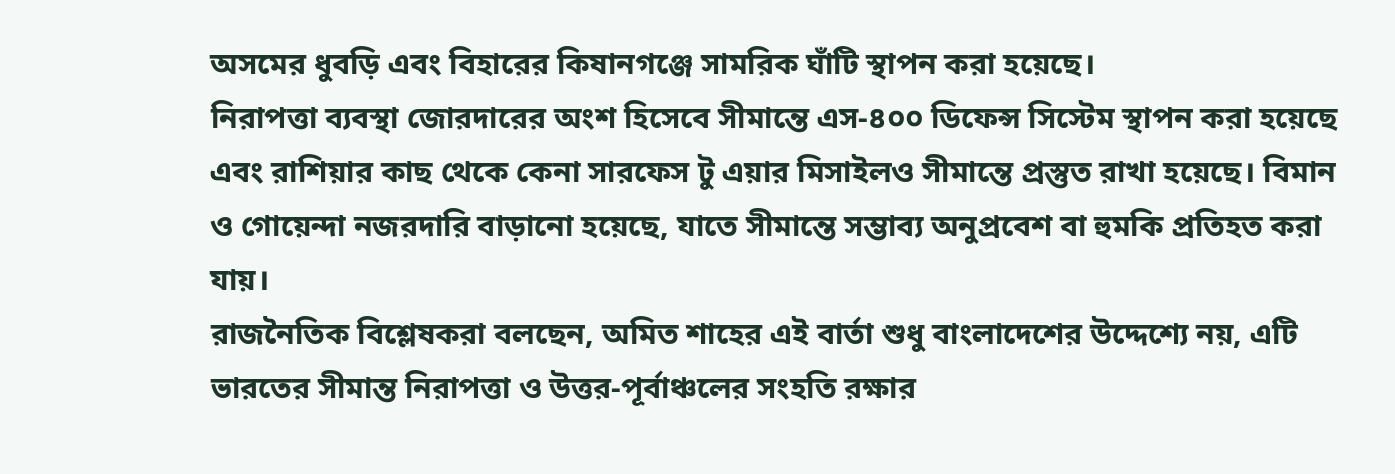অসমের ধুবড়ি এবং বিহারের কিষানগঞ্জে সামরিক ঘাঁটি স্থাপন করা হয়েছে।
নিরাপত্তা ব্যবস্থা জোরদারের অংশ হিসেবে সীমান্তে এস-৪০০ ডিফেন্স সিস্টেম স্থাপন করা হয়েছে এবং রাশিয়ার কাছ থেকে কেনা সারফেস টু এয়ার মিসাইলও সীমান্তে প্রস্তুত রাখা হয়েছে। বিমান ও গোয়েন্দা নজরদারি বাড়ানো হয়েছে, যাতে সীমান্তে সম্ভাব্য অনুপ্রবেশ বা হুমকি প্রতিহত করা যায়।
রাজনৈতিক বিশ্লেষকরা বলছেন, অমিত শাহের এই বার্তা শুধু বাংলাদেশের উদ্দেশ্যে নয়, এটি ভারতের সীমান্ত নিরাপত্তা ও উত্তর-পূর্বাঞ্চলের সংহতি রক্ষার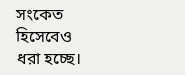সংকেত হিসেবেও ধরা হচ্ছে।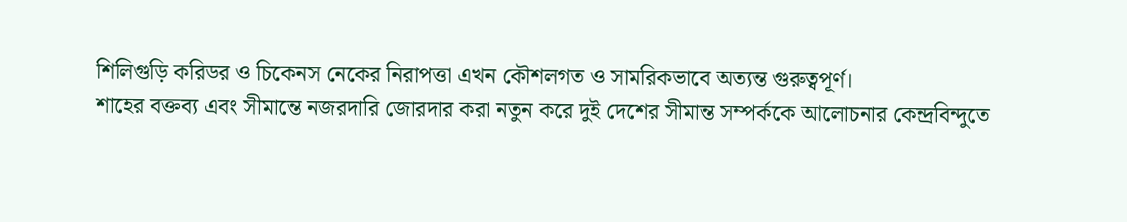শিলিগুড়ি করিডর ও চিকেনস নেকের নিরাপত্তা এখন কৌশলগত ও সামরিকভাবে অত্যন্ত গুরুত্বপূর্ণ।
শাহের বক্তব্য এবং সীমান্তে নজরদারি জোরদার করা নতুন করে দুই দেশের সীমান্ত সম্পর্ককে আলোচনার কেন্দ্রবিন্দুতে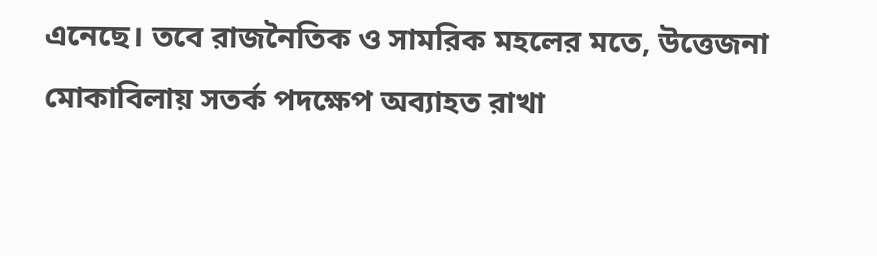এনেছে। তবে রাজনৈতিক ও সামরিক মহলের মতে, উত্তেজনা মোকাবিলায় সতর্ক পদক্ষেপ অব্যাহত রাখা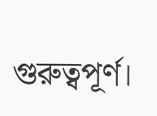গুরুত্বপূর্ণ।